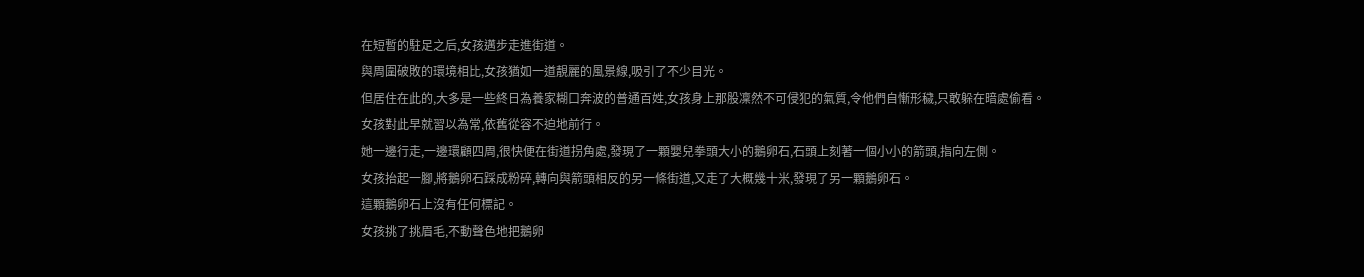在短暫的駐足之后,女孩邁步走進街道。
與周圍破敗的環境相比,女孩猶如一道靚麗的風景線,吸引了不少目光。
但居住在此的,大多是一些終日為養家糊口奔波的普通百姓,女孩身上那股凜然不可侵犯的氣質,令他們自慚形穢,只敢躲在暗處偷看。
女孩對此早就習以為常,依舊從容不迫地前行。
她一邊行走,一邊環顧四周,很快便在街道拐角處,發現了一顆嬰兒拳頭大小的鵝卵石,石頭上刻著一個小小的箭頭,指向左側。
女孩抬起一腳,將鵝卵石踩成粉碎,轉向與箭頭相反的另一條街道,又走了大概幾十米,發現了另一顆鵝卵石。
這顆鵝卵石上沒有任何標記。
女孩挑了挑眉毛,不動聲色地把鵝卵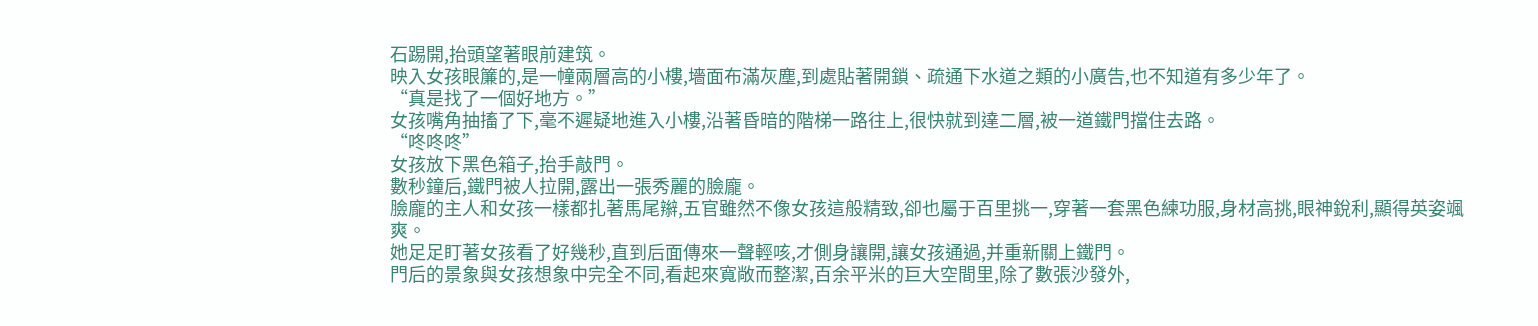石踢開,抬頭望著眼前建筑。
映入女孩眼簾的,是一幢兩層高的小樓,墻面布滿灰塵,到處貼著開鎖、疏通下水道之類的小廣告,也不知道有多少年了。
“真是找了一個好地方。”
女孩嘴角抽搐了下,毫不遲疑地進入小樓,沿著昏暗的階梯一路往上,很快就到達二層,被一道鐵門擋住去路。
“咚咚咚”
女孩放下黑色箱子,抬手敲門。
數秒鐘后,鐵門被人拉開,露出一張秀麗的臉龐。
臉龐的主人和女孩一樣都扎著馬尾辮,五官雖然不像女孩這般精致,卻也屬于百里挑一,穿著一套黑色練功服,身材高挑,眼神銳利,顯得英姿颯爽。
她足足盯著女孩看了好幾秒,直到后面傳來一聲輕咳,才側身讓開,讓女孩通過,并重新關上鐵門。
門后的景象與女孩想象中完全不同,看起來寬敞而整潔,百余平米的巨大空間里,除了數張沙發外,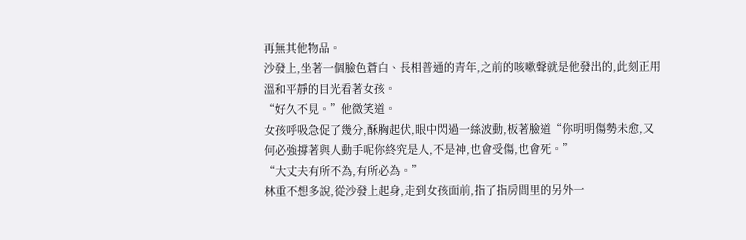再無其他物品。
沙發上,坐著一個臉色蒼白、長相普通的青年,之前的咳嗽聲就是他發出的,此刻正用溫和平靜的目光看著女孩。
“好久不見。”他微笑道。
女孩呼吸急促了幾分,酥胸起伏,眼中閃過一絲波動,板著臉道“你明明傷勢未愈,又何必強撐著與人動手呢你終究是人,不是神,也會受傷,也會死。”
“大丈夫有所不為,有所必為。”
林重不想多說,從沙發上起身,走到女孩面前,指了指房間里的另外一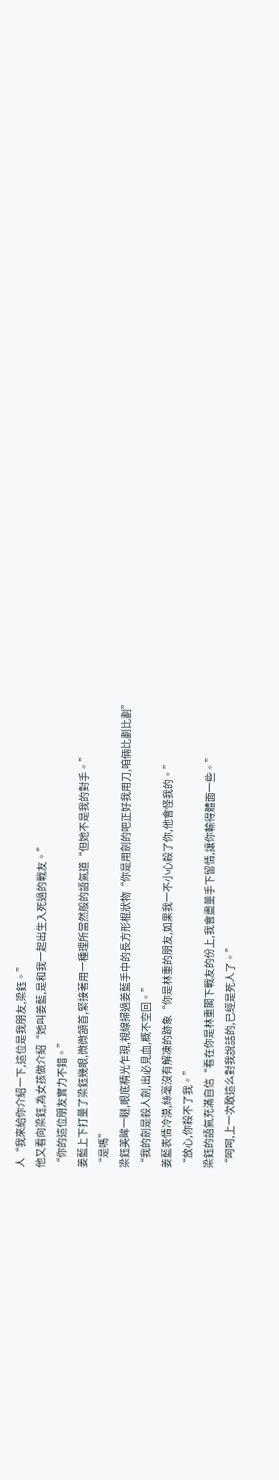人“我來給你介紹一下,這位是我朋友,梁鈺。”
他又看向梁鈺,為女孩做介紹“她叫姜藍,是和我一起出生入死過的戰友。”
“你的這位朋友實力不錯。”
姜藍上下打量了梁鈺幾眼,微微頷首,緊接著用一種理所當然般的語氣道“但她不是我的對手。”
“是嗎”
梁鈺美眸一瞇,眼底精光乍現,視線掃過姜藍手中的長方形棍狀物“你是用劍的吧正好我用刀,咱倆比劃比劃”
“我的劍是殺人劍,出必見血,概不空回。”
姜藍表情冷漠,絲毫沒有解凍的跡象“你是林重的朋友,如果我一不小心殺了你,他會怪我的。”
“放心,你殺不了我。”
梁鈺的語氣充滿自信“看在你是林重閣下戰友的份上,我會盡量手下留情,讓你輸得體面一些。”
“呵呵,上一次敢這么對我說話的,已經是死人了。”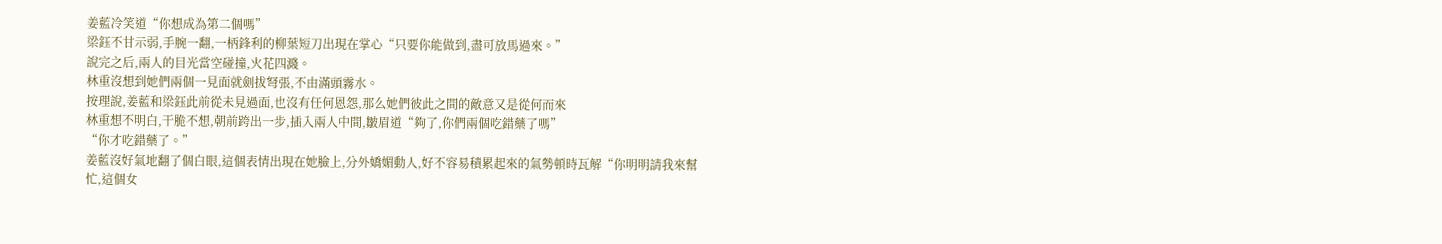姜藍冷笑道“你想成為第二個嗎”
梁鈺不甘示弱,手腕一翻,一柄鋒利的柳葉短刀出現在掌心“只要你能做到,盡可放馬過來。”
說完之后,兩人的目光當空碰撞,火花四濺。
林重沒想到她們兩個一見面就劍拔弩張,不由滿頭霧水。
按理說,姜藍和梁鈺此前從未見過面,也沒有任何恩怨,那么她們彼此之間的敵意又是從何而來
林重想不明白,干脆不想,朝前跨出一步,插入兩人中間,皺眉道“夠了,你們兩個吃錯藥了嗎”
“你才吃錯藥了。”
姜藍沒好氣地翻了個白眼,這個表情出現在她臉上,分外嬌媚動人,好不容易積累起來的氣勢頓時瓦解“你明明請我來幫忙,這個女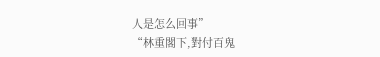人是怎么回事”
“林重閣下,對付百鬼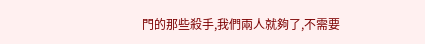門的那些殺手,我們兩人就夠了,不需要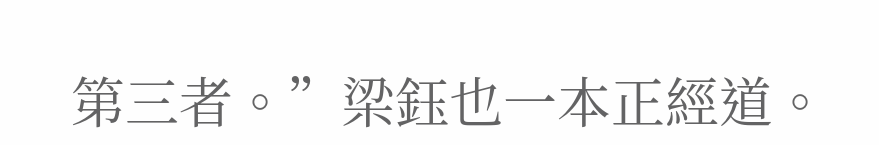第三者。”梁鈺也一本正經道。